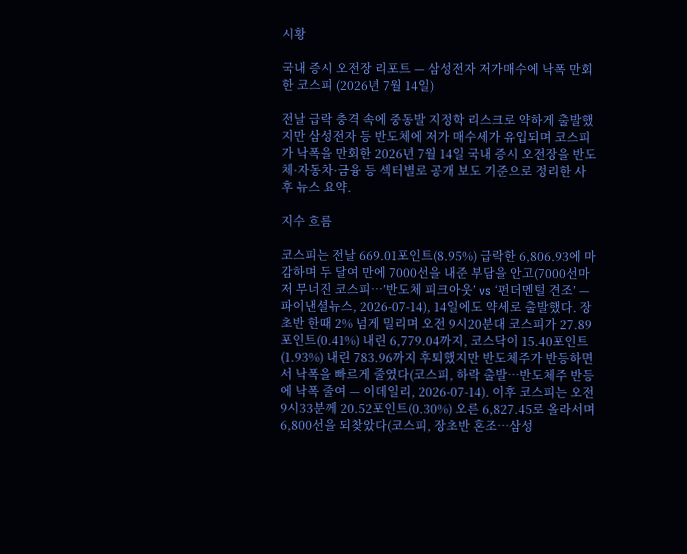시황

국내 증시 오전장 리포트 — 삼성전자 저가매수에 낙폭 만회한 코스피 (2026년 7월 14일)

전날 급락 충격 속에 중동발 지정학 리스크로 약하게 출발했지만 삼성전자 등 반도체에 저가 매수세가 유입되며 코스피가 낙폭을 만회한 2026년 7월 14일 국내 증시 오전장을 반도체·자동차·금융 등 섹터별로 공개 보도 기준으로 정리한 사후 뉴스 요약.

지수 흐름

코스피는 전날 669.01포인트(8.95%) 급락한 6,806.93에 마감하며 두 달여 만에 7000선을 내준 부담을 안고(7000선마저 무너진 코스피…’반도체 피크아웃’ vs ‘펀더멘털 견조’ — 파이낸셜뉴스, 2026-07-14), 14일에도 약세로 출발했다. 장 초반 한때 2% 넘게 밀리며 오전 9시20분대 코스피가 27.89포인트(0.41%) 내린 6,779.04까지, 코스닥이 15.40포인트(1.93%) 내린 783.96까지 후퇴했지만 반도체주가 반등하면서 낙폭을 빠르게 줄였다(코스피, 하락 출발…반도체주 반등에 낙폭 줄여 — 이데일리, 2026-07-14). 이후 코스피는 오전 9시33분께 20.52포인트(0.30%) 오른 6,827.45로 올라서며 6,800선을 되찾았다(코스피, 장초반 혼조…삼성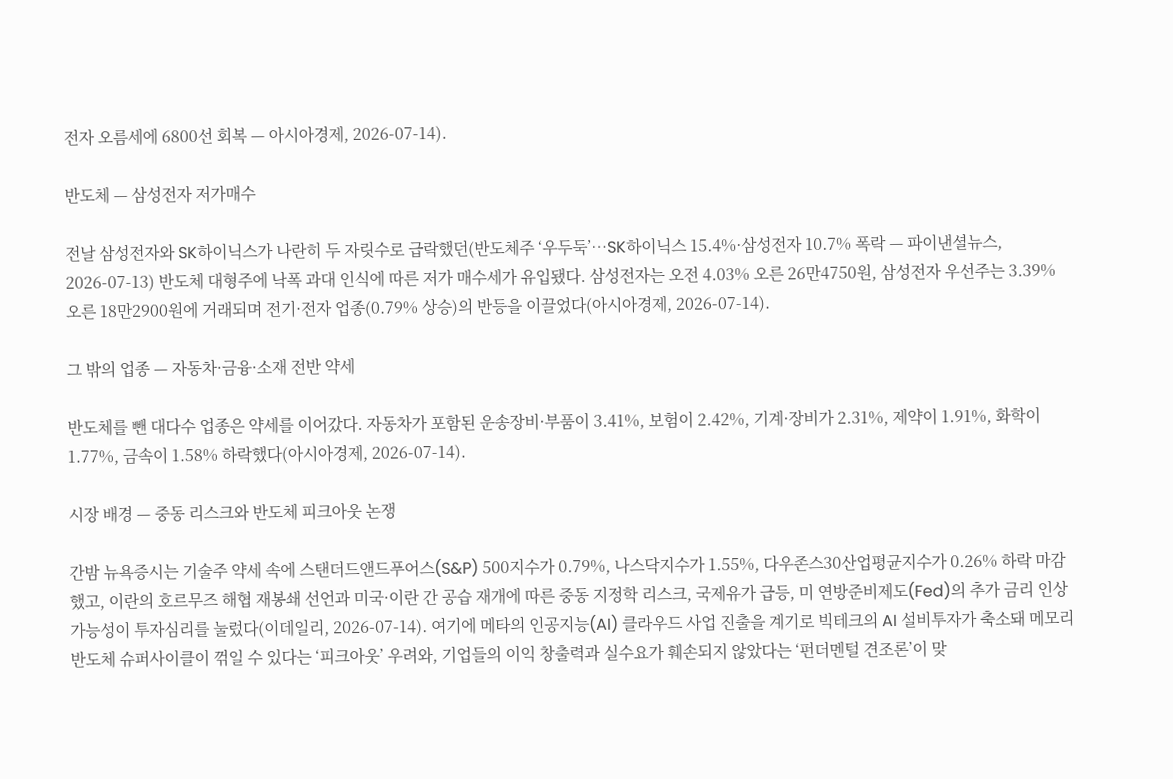전자 오름세에 6800선 회복 — 아시아경제, 2026-07-14).

반도체 — 삼성전자 저가매수

전날 삼성전자와 SK하이닉스가 나란히 두 자릿수로 급락했던(반도체주 ‘우두둑’…SK하이닉스 15.4%·삼성전자 10.7% 폭락 — 파이낸셜뉴스, 2026-07-13) 반도체 대형주에 낙폭 과대 인식에 따른 저가 매수세가 유입됐다. 삼성전자는 오전 4.03% 오른 26만4750원, 삼성전자 우선주는 3.39% 오른 18만2900원에 거래되며 전기·전자 업종(0.79% 상승)의 반등을 이끌었다(아시아경제, 2026-07-14).

그 밖의 업종 — 자동차·금융·소재 전반 약세

반도체를 뺀 대다수 업종은 약세를 이어갔다. 자동차가 포함된 운송장비·부품이 3.41%, 보험이 2.42%, 기계·장비가 2.31%, 제약이 1.91%, 화학이 1.77%, 금속이 1.58% 하락했다(아시아경제, 2026-07-14).

시장 배경 — 중동 리스크와 반도체 피크아웃 논쟁

간밤 뉴욕증시는 기술주 약세 속에 스탠더드앤드푸어스(S&P) 500지수가 0.79%, 나스닥지수가 1.55%, 다우존스30산업평균지수가 0.26% 하락 마감했고, 이란의 호르무즈 해협 재봉쇄 선언과 미국·이란 간 공습 재개에 따른 중동 지정학 리스크, 국제유가 급등, 미 연방준비제도(Fed)의 추가 금리 인상 가능성이 투자심리를 눌렀다(이데일리, 2026-07-14). 여기에 메타의 인공지능(AI) 클라우드 사업 진출을 계기로 빅테크의 AI 설비투자가 축소돼 메모리 반도체 슈퍼사이클이 꺾일 수 있다는 ‘피크아웃’ 우려와, 기업들의 이익 창출력과 실수요가 훼손되지 않았다는 ‘펀더멘털 견조론’이 맞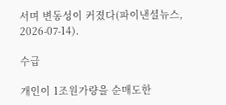서며 변동성이 커졌다(파이낸셜뉴스, 2026-07-14).

수급

개인이 1조원가량을 순매도한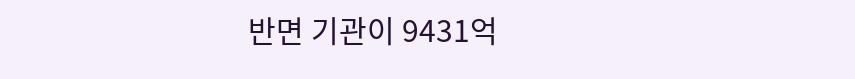반면 기관이 9431억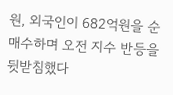원, 외국인이 682억원을 순매수하며 오전 지수 반등을 뒷받침했다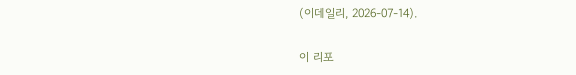(이데일리, 2026-07-14).

이 리포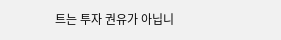트는 투자 권유가 아닙니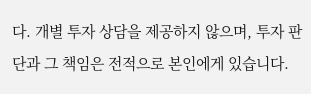다. 개별 투자 상담을 제공하지 않으며, 투자 판단과 그 책임은 전적으로 본인에게 있습니다.